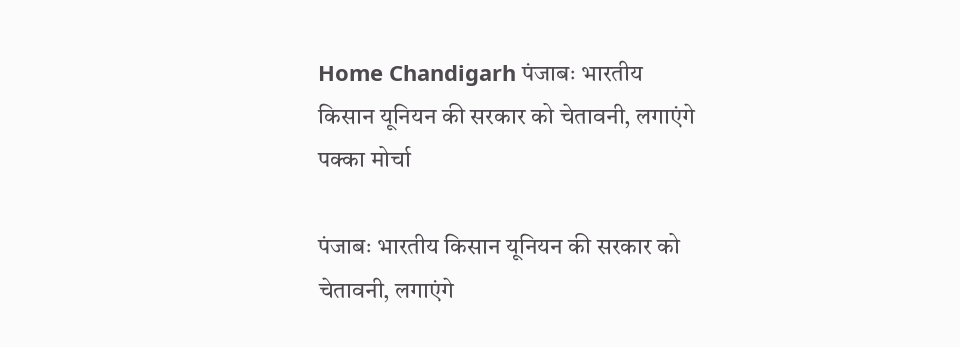Home Chandigarh पंजाबः भारतीय किसान यूनियन की सरकार को चेतावनी, लगाएंगे पक्का मोर्चा

पंजाबः भारतीय किसान यूनियन की सरकार को चेतावनी, लगाएंगे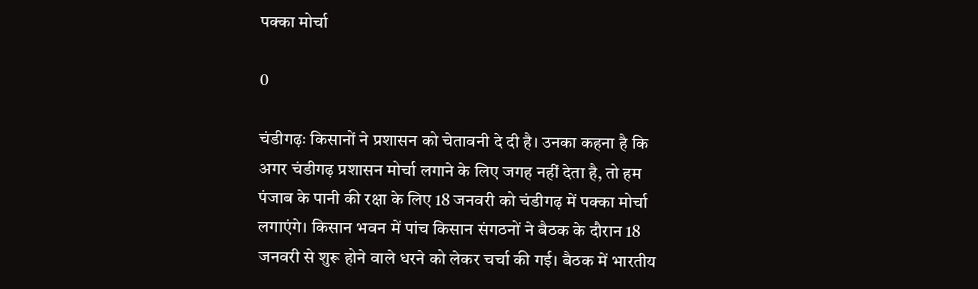पक्का मोर्चा

0

चंडीगढ़ः किसानों ने प्रशासन को चेतावनी दे दी है। उनका कहना है कि अगर चंडीगढ़ प्रशासन मोर्चा लगाने के लिए जगह नहीं देता है, तो हम पंजाब के पानी की रक्षा के लिए 18 जनवरी को चंडीगढ़ में पक्का मोर्चा लगाएंगे। किसान भवन में पांच किसान संगठनों ने बैठक के दौरान 18 जनवरी से शुरू होने वाले धरने को लेकर चर्चा की गई। बैठक में भारतीय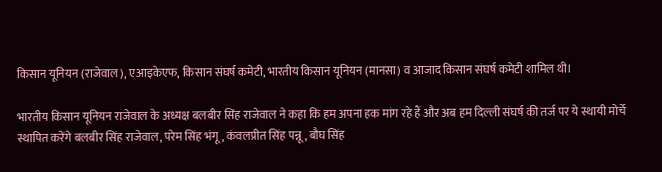किसान यूनियन (राजेवाल), एआइकेएफ, किसान संघर्ष कमेटी, भारतीय किसान यूनियन (मानसा) व आजाद किसान संघर्ष कमेटी शामिल थी।

भारतीय किसान यूनियन राजेवाल के अध्यक्ष बलबीर सिंह राजेवाल ने कहा कि हम अपना हक मांग रहे हैं और अब हम दिल्ली संघर्ष की तर्ज पर ये स्थायी मोर्चे स्थापित करेंगे बलबीर सिंह राजेवाल, परेम सिंह भंगू, कंवलप्रीत सिंह पन्नू, बौघ सिंह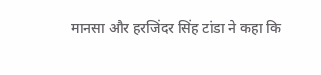मानसा और हरजिंदर सिंह टांडा ने कहा कि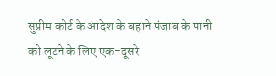सुप्रीम कोर्ट के आदेश के बहाने पंजाब के पानी को लूटने के लिए एक-दूसरे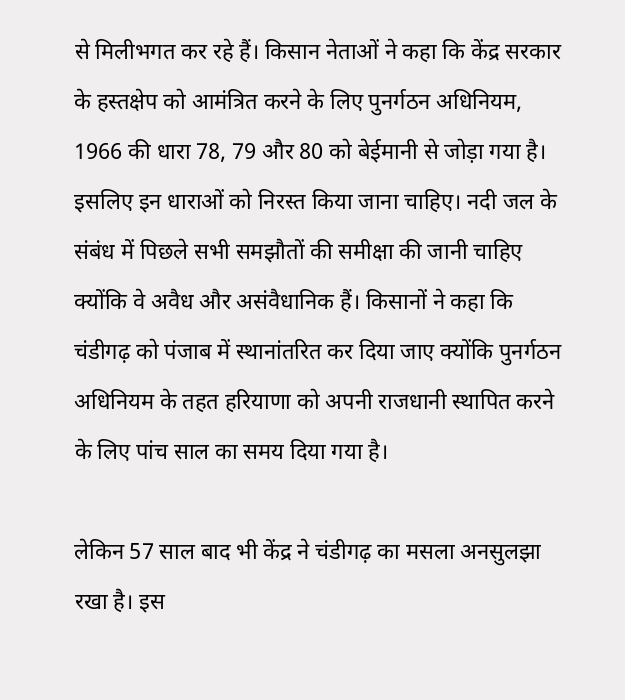से मिलीभगत कर रहे हैं। किसान नेताओं ने कहा कि केंद्र सरकार के हस्तक्षेप को आमंत्रित करने के लिए पुनर्गठन अधिनियम, 1966 की धारा 78, 79 और 80 को बेईमानी से जोड़ा गया है। इसलिए इन धाराओं को निरस्त किया जाना चाहिए। नदी जल के संबंध में पिछले सभी समझौतों की समीक्षा की जानी चाहिए क्योंकि वे अवैध और असंवैधानिक हैं। किसानों ने कहा कि चंडीगढ़ को पंजाब में स्थानांतरित कर दिया जाए क्योंकि पुनर्गठन अधिनियम के तहत हरियाणा को अपनी राजधानी स्थापित करने के लिए पांच साल का समय दिया गया है।

लेकिन 57 साल बाद भी केंद्र ने चंडीगढ़ का मसला अनसुलझा रखा है। इस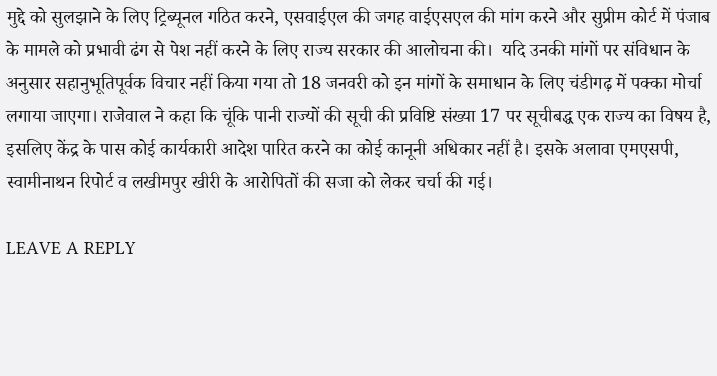मुद्दे को सुलझाने के लिए ट्रिब्यूनल गठित करने, एसवाईएल की जगह वाईएसएल की मांग करने और सुप्रीम कोर्ट में पंजाब के मामले को प्रभावी ढंग से पेश नहीं करने के लिए राज्य सरकार की आलोचना की।  यदि उनकी मांगों पर संविधान के अनुसार सहानुभूतिपूर्वक विचार नहीं किया गया तो 18 जनवरी को इन मांगों के समाधान के लिए चंडीगढ़ में पक्का मोर्चा लगाया जाएगा। राजेवाल ने कहा कि चूंकि पानी राज्यों की सूची की प्रविष्टि संख्या 17 पर सूचीबद्ध एक राज्य का विषय है, इसलिए केंद्र के पास कोई कार्यकारी आदेश पारित करने का कोई कानूनी अधिकार नहीं है। इसके अलावा एमएसपी, स्वामीनाथन रिपोर्ट व लखीमपुर खीरी के आरोपितों की सजा को लेकर चर्चा की गई।

LEAVE A REPLY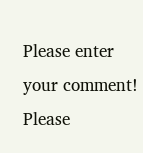Please enter your comment!
Please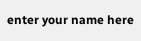enter your name here